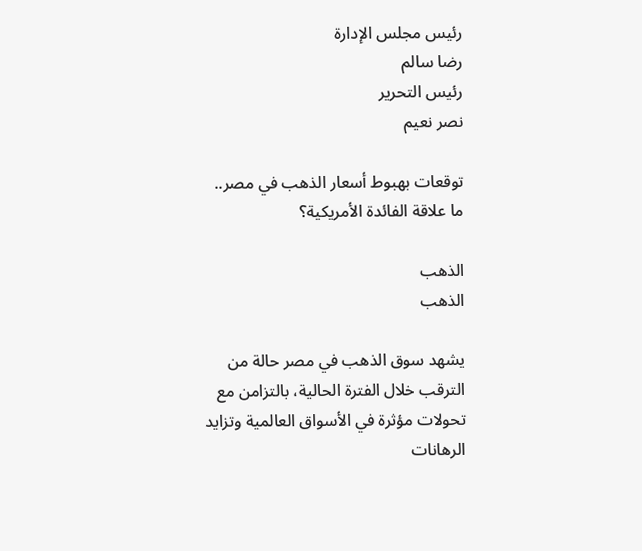رئيس مجلس الإدارة
رضا سالم
رئيس التحرير
نصر نعيم

توقعات بهبوط أسعار الذهب في مصر.. ما علاقة الفائدة الأمريكية؟

الذهب
الذهب

يشهد سوق الذهب في مصر حالة من الترقب خلال الفترة الحالية، بالتزامن مع تحولات مؤثرة في الأسواق العالمية وتزايد الرهانات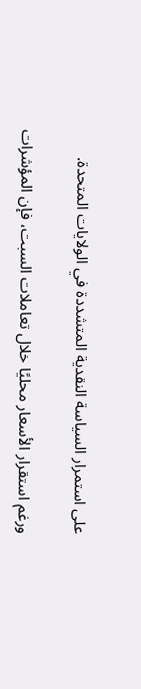على استمرار السياسة النقدية المتشددة في الولايات المتحدة.

ورغم استقرار الأسعار محليًا خلال تعاملات السبت، فإن المؤشرات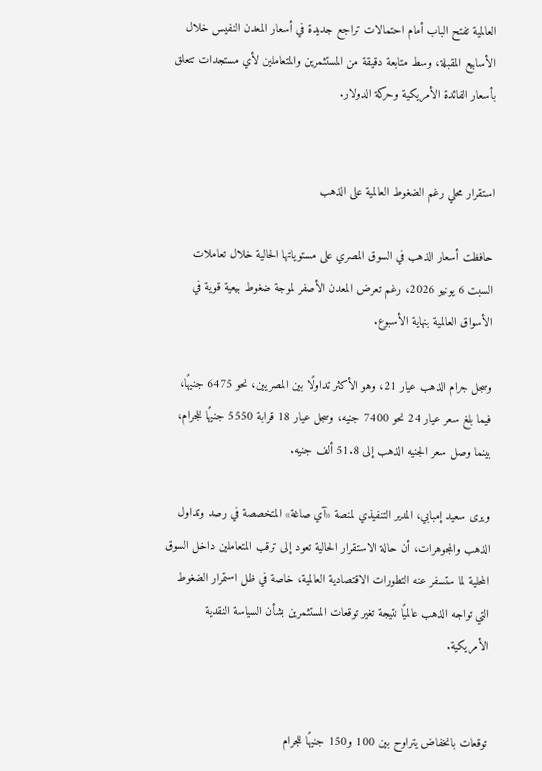العالمية تفتح الباب أمام احتمالات تراجع جديدة في أسعار المعدن النفيس خلال الأسابيع المقبلة، وسط متابعة دقيقة من المستثمرين والمتعاملين لأي مستجدات تتعلق بأسعار الفائدة الأمريكية وحركة الدولار.


استقرار محلي رغم الضغوط العالمية على الذهب

حافظت أسعار الذهب في السوق المصري على مستوياتها الحالية خلال تعاملات السبت 6 يونيو 2026، رغم تعرض المعدن الأصفر لموجة ضغوط بيعية قوية في الأسواق العالمية بنهاية الأسبوع.

وسجل جرام الذهب عيار 21، وهو الأكثر تداولًا بين المصريين، نحو 6475 جنيهًا، فيما بلغ سعر عيار 24 نحو 7400 جنيه، وسجل عيار 18 قرابة 5550 جنيهًا للجرام، بينما وصل سعر الجنيه الذهب إلى 51.8 ألف جنيه.

ويرى سعيد إمبابي، المدير التنفيذي لمنصة «آي صاغة» المتخصصة في رصد وتداول الذهب والمجوهرات، أن حالة الاستقرار الحالية تعود إلى ترقب المتعاملين داخل السوق المحلية لما ستسفر عنه التطورات الاقتصادية العالمية، خاصة في ظل استمرار الضغوط التي تواجه الذهب عالميًا نتيجة تغير توقعات المستثمرين بشأن السياسة النقدية الأمريكية.


توقعات بانخفاض يتراوح بين 100 و150 جنيهًا للجرام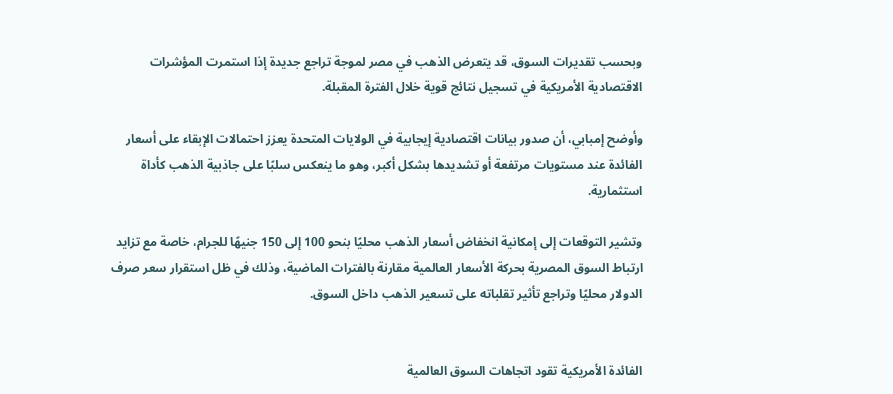وبحسب تقديرات السوق، قد يتعرض الذهب في مصر لموجة تراجع جديدة إذا استمرت المؤشرات الاقتصادية الأمريكية في تسجيل نتائج قوية خلال الفترة المقبلة.

وأوضح إمبابي، أن صدور بيانات اقتصادية إيجابية في الولايات المتحدة يعزز احتمالات الإبقاء على أسعار الفائدة عند مستويات مرتفعة أو تشديدها بشكل أكبر، وهو ما ينعكس سلبًا على جاذبية الذهب كأداة استثمارية.

وتشير التوقعات إلى إمكانية انخفاض أسعار الذهب محليًا بنحو 100 إلى 150 جنيهًا للجرام، خاصة مع تزايد ارتباط السوق المصرية بحركة الأسعار العالمية مقارنة بالفترات الماضية، وذلك في ظل استقرار سعر صرف الدولار محليًا وتراجع تأثير تقلباته على تسعير الذهب داخل السوق.


الفائدة الأمريكية تقود اتجاهات السوق العالمية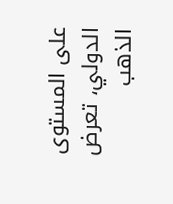على المستوى الدولي، تعرض الذهب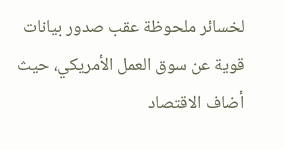لخسائر ملحوظة عقب صدور بيانات قوية عن سوق العمل الأمريكي، حيث أضاف الاقتصاد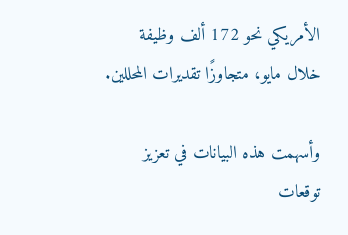الأمريكي نحو 172 ألف وظيفة خلال مايو، متجاوزًا تقديرات المحللين.

وأسهمت هذه البيانات في تعزيز توقعات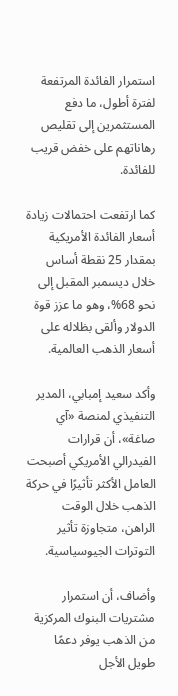استمرار الفائدة المرتفعة لفترة أطول، ما دفع المستثمرين إلى تقليص رهاناتهم على خفض قريب للفائدة.

كما ارتفعت احتمالات زيادة أسعار الفائدة الأمريكية بمقدار 25 نقطة أساس خلال ديسمبر المقبل إلى نحو 68%، وهو ما عزز قوة الدولار وألقى بظلاله على أسعار الذهب العالمية.

وأكد سعيد إمبابي، المدير التنفيذي لمنصة «آي صاغة»، أن قرارات الفيدرالي الأمريكي أصبحت العامل الأكثر تأثيرًا في حركة الذهب خلال الوقت الراهن، متجاوزة تأثير التوترات الجيوسياسية.

وأضاف، أن استمرار مشتريات البنوك المركزية من الذهب يوفر دعمًا طويل الأجل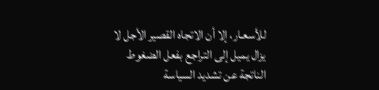للأسعـار، إلا أن الاتجاه القصير الأجل لا يزال يميل إلى التراجع بفعل الضغوط الناتجة عن تشديد السياسة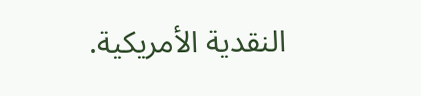النقدية الأمريكية.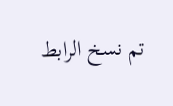تم نسخ الرابط